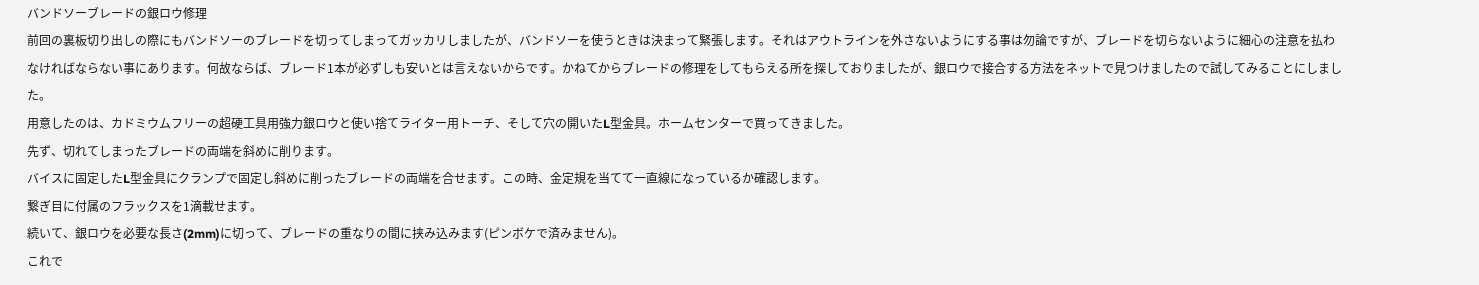バンドソーブレードの銀ロウ修理
前回の裏板切り出しの際にもバンドソーのブレードを切ってしまってガッカリしましたが、バンドソーを使うときは決まって緊張します。それはアウトラインを外さないようにする事は勿論ですが、ブレードを切らないように細心の注意を払わなければならない事にあります。何故ならば、ブレード1本が必ずしも安いとは言えないからです。かねてからブレードの修理をしてもらえる所を探しておりましたが、銀ロウで接合する方法をネットで見つけましたので試してみることにしました。
用意したのは、カドミウムフリーの超硬工具用強力銀ロウと使い捨てライター用トーチ、そして穴の開いたL型金具。ホームセンターで買ってきました。
先ず、切れてしまったブレードの両端を斜めに削ります。
バイスに固定したL型金具にクランプで固定し斜めに削ったブレードの両端を合せます。この時、金定規を当てて一直線になっているか確認します。
繋ぎ目に付属のフラックスを1滴載せます。
続いて、銀ロウを必要な長さ(2mm)に切って、ブレードの重なりの間に挟み込みます(ピンボケで済みません)。
これで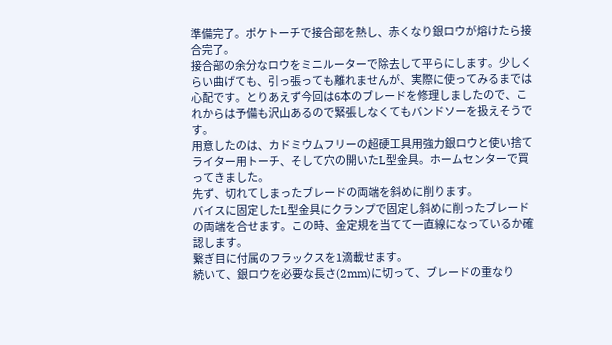準備完了。ポケトーチで接合部を熱し、赤くなり銀ロウが熔けたら接合完了。
接合部の余分なロウをミニルーターで除去して平らにします。少しくらい曲げても、引っ張っても離れませんが、実際に使ってみるまでは心配です。とりあえず今回は6本のブレードを修理しましたので、これからは予備も沢山あるので緊張しなくてもバンドソーを扱えそうです。
用意したのは、カドミウムフリーの超硬工具用強力銀ロウと使い捨てライター用トーチ、そして穴の開いたL型金具。ホームセンターで買ってきました。
先ず、切れてしまったブレードの両端を斜めに削ります。
バイスに固定したL型金具にクランプで固定し斜めに削ったブレードの両端を合せます。この時、金定規を当てて一直線になっているか確認します。
繋ぎ目に付属のフラックスを1滴載せます。
続いて、銀ロウを必要な長さ(2mm)に切って、ブレードの重なり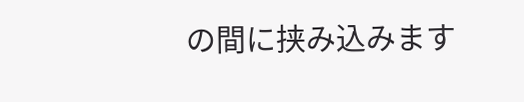の間に挟み込みます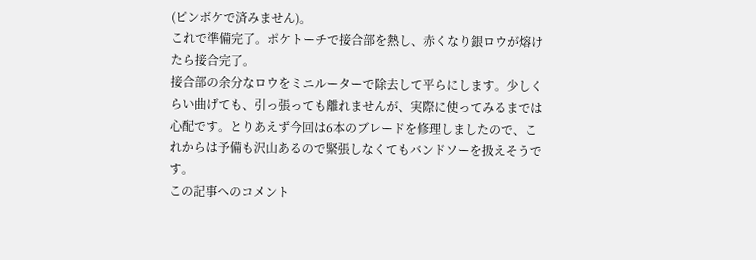(ピンボケで済みません)。
これで準備完了。ポケトーチで接合部を熱し、赤くなり銀ロウが熔けたら接合完了。
接合部の余分なロウをミニルーターで除去して平らにします。少しくらい曲げても、引っ張っても離れませんが、実際に使ってみるまでは心配です。とりあえず今回は6本のブレードを修理しましたので、これからは予備も沢山あるので緊張しなくてもバンドソーを扱えそうです。
この記事へのコメント